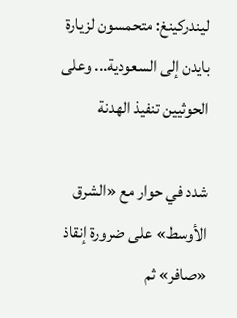ليندركينغ: متحمسون لزيارة بايدن إلى السعودية... وعلى الحوثيين تنفيذ الهدنة

شدد في حوار مع «الشرق الأوسط» على ضرورة إنقاذ «صافر» ثم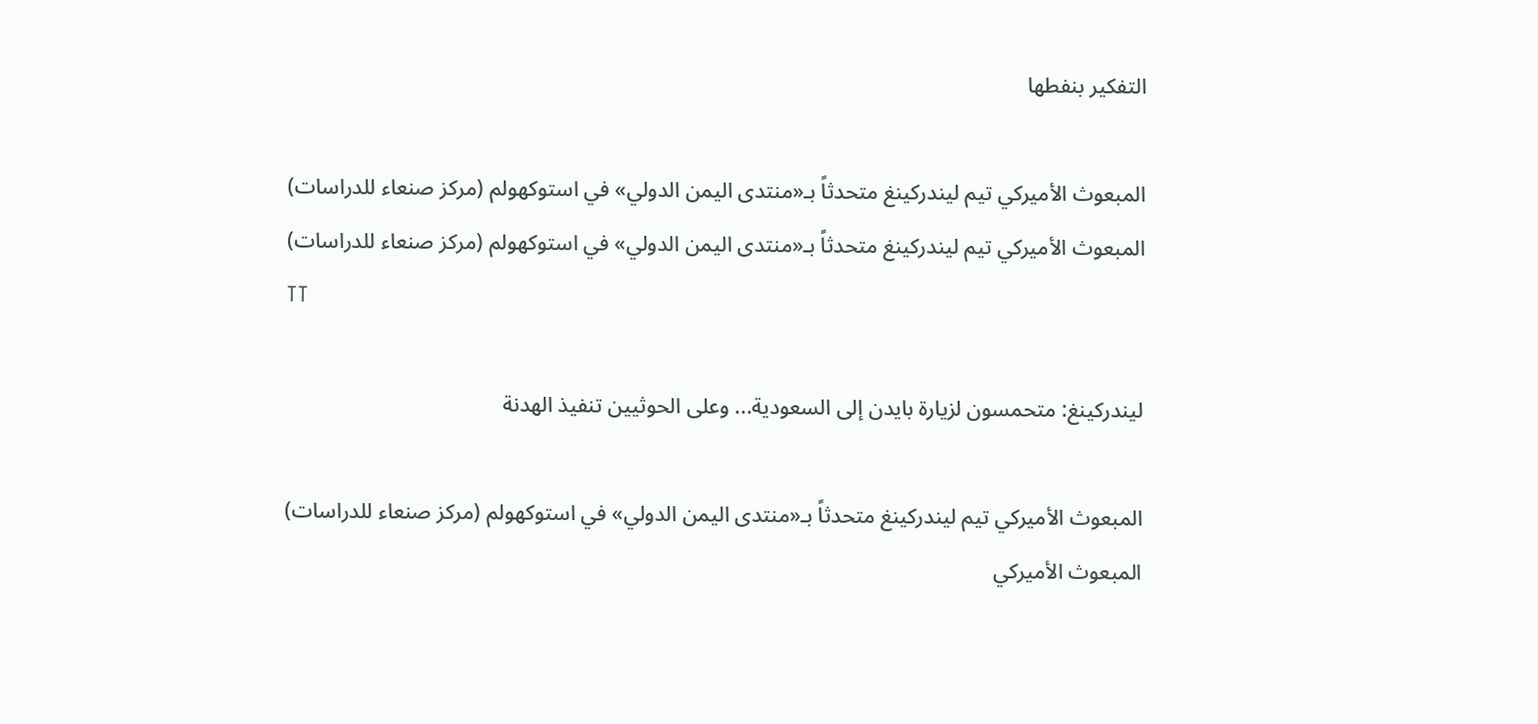التفكير بنفطها

المبعوث الأميركي تيم ليندركينغ متحدثاً بـ«منتدى اليمن الدولي» في استوكهولم (مركز صنعاء للدراسات)
المبعوث الأميركي تيم ليندركينغ متحدثاً بـ«منتدى اليمن الدولي» في استوكهولم (مركز صنعاء للدراسات)
TT

ليندركينغ: متحمسون لزيارة بايدن إلى السعودية... وعلى الحوثيين تنفيذ الهدنة

المبعوث الأميركي تيم ليندركينغ متحدثاً بـ«منتدى اليمن الدولي» في استوكهولم (مركز صنعاء للدراسات)
المبعوث الأميركي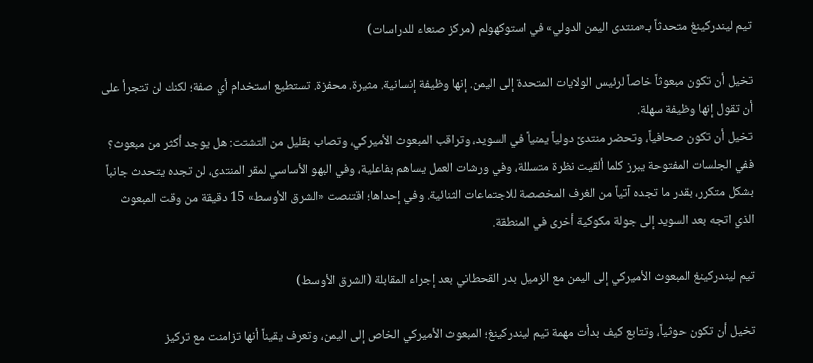تيم ليندركينغ متحدثاً بـ«منتدى اليمن الدولي» في استوكهولم (مركز صنعاء للدراسات)

تخيل أن تكون مبعوثاً خاصاً لرئيس الولايات المتحدة إلى اليمن. إنها وظيفة إنسانية. مثيرة. محفزة. تستطيع استخدام أي صفة؛ لكنك لن تتجرأ على أن تقول إنها وظيفة سهلة.
تخيل أن تكون صحافياً، وتحضر منتدىً دولياً يمنياً في السويد، وتراقب المبعوث الأميركي، وتصاب بقليل من التشتت: هل يوجد أكثر من مبعوث؟ ففي الجلسات المفتوحة يبرز كلما ألقيت نظرة متسللة، وفي ورشات العمل يساهم بفاعلية، وفي البهو الأساسي لمقر المنتدى، لن تجده يتحدث جانباً بشكل متكرر، بقدر ما تجده آتياً من الغرف المخصصة للاجتماعات الثنائية. وفي إحداها؛ اقتنصت «الشرق الأوسط» 15 دقيقة من وقت المبعوث الذي اتجه بعد السويد إلى جولة مكوكية أخرى في المنطقة.

تيم ليندركينغ المبعوث الأميركي إلى اليمن مع الزميل بدر القحطاني بعد إجراء المقابلة (الشرق الأوسط)

تخيل أن تكون حوثياً، وتتابع كيف بدأت مهمة تيم ليندركينغ؛ المبعوث الأميركي الخاص إلى اليمن، وتعرف يقيناً أنها تزامنت مع تركيز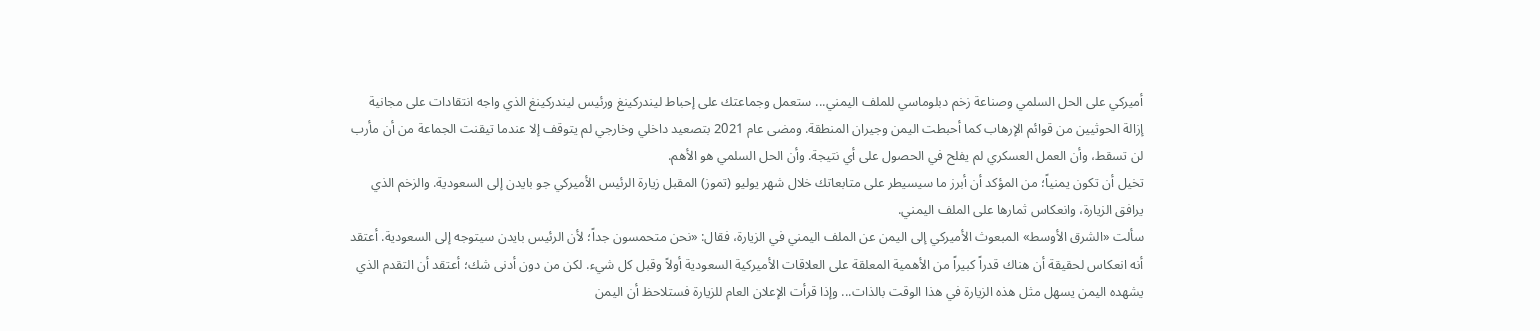أميركي على الحل السلمي وصناعة زخم دبلوماسي للملف اليمني... ستعمل وجماعتك على إحباط ليندركينغ ورئيس ليندركينغ الذي واجه انتقادات على مجانية إزالة الحوثيين من قوائم الإرهاب كما أحبطت اليمن وجيران المنطقة. ومضى عام 2021 بتصعيد داخلي وخارجي لم يتوقف إلا عندما تيقنت الجماعة من أن مأرب لن تسقط، وأن العمل العسكري لم يفلح في الحصول على أي نتيجة. وأن الحل السلمي هو الأهم.
تخيل أن تكون يمنياً؛ من المؤكد أن أبرز ما سيسيطر على متابعاتك خلال شهر يوليو (تموز) المقبل زيارة الرئيس الأميركي جو بايدن إلى السعودية. والزخم الذي يرافق الزيارة، وانعكاس ثمارها على الملف اليمني.
سألت «الشرق الأوسط» المبعوث الأميركي إلى اليمن عن الملف اليمني في الزيارة، فقال: «نحن متحمسون جداً؛ لأن الرئيس بايدن سيتوجه إلى السعودية. أعتقد أنه انعكاس لحقيقة أن هناك قدراً كبيراً من الأهمية المعلقة على العلاقات الأميركية السعودية أولاً وقبل كل شيء. لكن من دون أدنى شك؛ أعتقد أن التقدم الذي يشهده اليمن يسهل مثل هذه الزيارة في هذا الوقت بالذات... وإذا قرأت الإعلان العام للزيارة فستلاحظ أن اليمن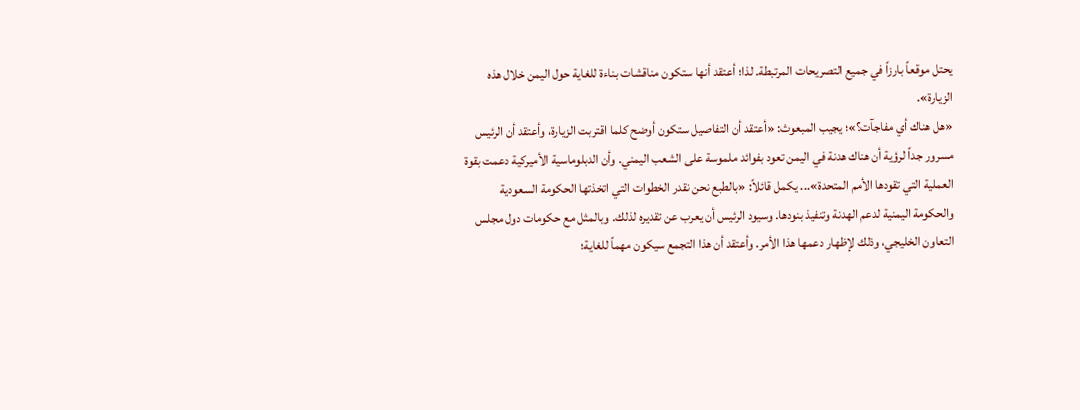يحتل موقعاً بارزاً في جميع التصريحات المرتبطة. لذا؛ أعتقد أنها ستكون مناقشات بناءة للغاية حول اليمن خلال هذه الزيارة».
«هل هناك أي مفاجآت؟»؛ يجيب المبعوث: «أعتقد أن التفاصيل ستكون أوضح كلما اقتربت الزيارة، وأعتقد أن الرئيس مسرور جداً لرؤية أن هناك هدنة في اليمن تعود بفوائد ملموسة على الشعب اليمني. وأن الدبلوماسية الأميركية دعمت بقوة العملية التي تقودها الأمم المتحدة»... يكمل قائلاً: «بالطبع نحن نقدر الخطوات التي اتخذتها الحكومة السعودية والحكومة اليمنية لدعم الهدنة وتنفيذ بنودها. وسيود الرئيس أن يعرب عن تقديره لذلك. وبالمثل مع حكومات دول مجلس التعاون الخليجي، وذلك لإظهار دعمها هذا الأمر. وأعتقد أن هذا التجمع سيكون مهماً للغاية؛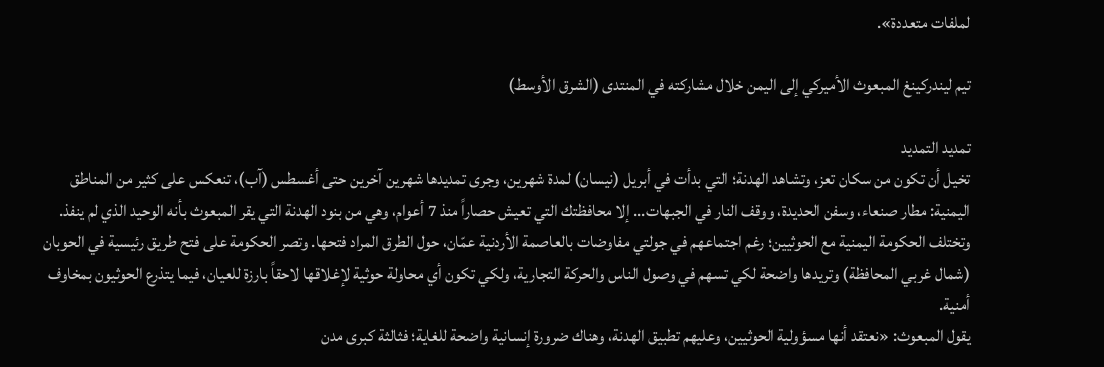لملفات متعددة».

تيم ليندركينغ المبعوث الأميركي إلى اليمن خلال مشاركته في المنتدى (الشرق الأوسط)

تمديد التمديد
تخيل أن تكون من سكان تعز، وتشاهد الهدنة؛ التي بدأت في أبريل (نيسان) لمدة شهرين، وجرى تمديدها شهرين آخرين حتى أغسطس (آب)، تنعكس على كثير من المناطق اليمنية: مطار صنعاء، وسفن الحديدة، ووقف النار في الجبهات... إلا محافظتك التي تعيش حصاراً منذ 7 أعوام، وهي من بنود الهدنة التي يقر المبعوث بأنه الوحيد الذي لم ينفذ.
وتختلف الحكومة اليمنية مع الحوثيين؛ رغم اجتماعهم في جولتي مفاوضات بالعاصمة الأردنية عمّان، حول الطرق المراد فتحها. وتصر الحكومة على فتح طريق رئيسية في الحوبان (شمال غربي المحافظة) وتريدها واضحة لكي تسهم في وصول الناس والحركة التجارية، ولكي تكون أي محاولة حوثية لإغلاقها لاحقاً بارزة للعيان، فيما يتذرع الحوثيون بمخاوف أمنية.
يقول المبعوث: «نعتقد أنها مسؤولية الحوثيين، وعليهم تطبيق الهدنة، وهناك ضرورة إنسانية واضحة للغاية؛ فثالثة كبرى مدن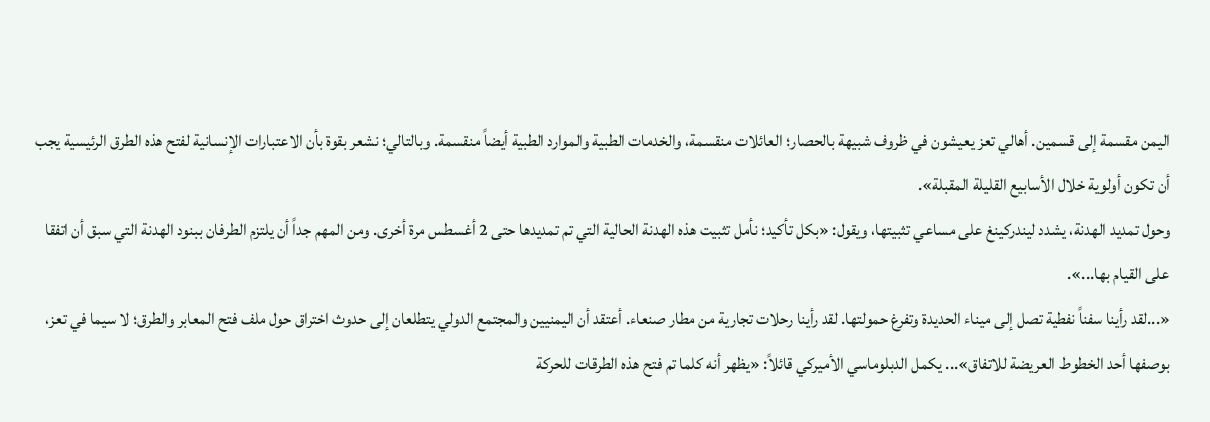اليمن مقسمة إلى قسمين. أهالي تعز يعيشون في ظروف شبيهة بالحصار؛ العائلات منقسمة، والخدمات الطبية والموارد الطبية أيضاً منقسمة. وبالتالي؛ نشعر بقوة بأن الاعتبارات الإنسانية لفتح هذه الطرق الرئيسية يجب أن تكون أولوية خلال الأسابيع القليلة المقبلة».
وحول تمديد الهدنة، يشدد ليندركينغ على مساعي تثبيتها، ويقول: «بكل تأكيد؛ نأمل تثبيت هذه الهدنة الحالية التي تم تمديدها حتى 2 أغسطس مرة أخرى. ومن المهم جداً أن يلتزم الطرفان ببنود الهدنة التي سبق أن اتفقا على القيام بها...».
«...لقد رأينا سفناً نفطية تصل إلى ميناء الحديدة وتفرغ حمولتها. لقد رأينا رحلات تجارية من مطار صنعاء. أعتقد أن اليمنيين والمجتمع الدولي يتطلعان إلى حدوث اختراق حول ملف فتح المعابر والطرق؛ لا سيما في تعز، بوصفها أحد الخطوط العريضة للاتفاق»... يكمل الدبلوماسي الأميركي قائلاً: «يظهر أنه كلما تم فتح هذه الطرقات للحركة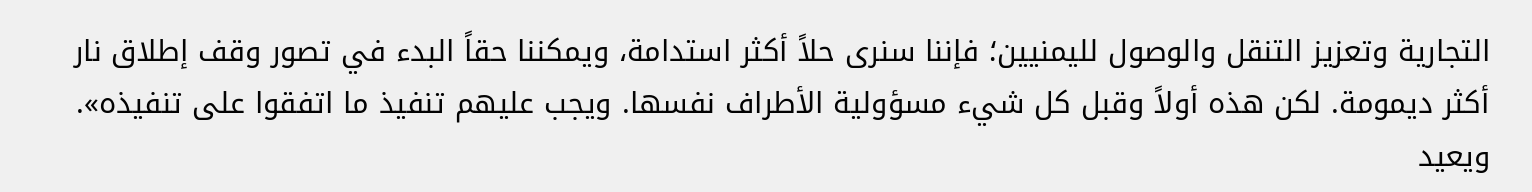التجارية وتعزيز التنقل والوصول لليمنيين؛ فإننا سنرى حلاً أكثر استدامة، ويمكننا حقاً البدء في تصور وقف إطلاق نار أكثر ديمومة. لكن هذه أولاً وقبل كل شيء مسؤولية الأطراف نفسها. ويجب عليهم تنفيذ ما اتفقوا على تنفيذه».
ويعيد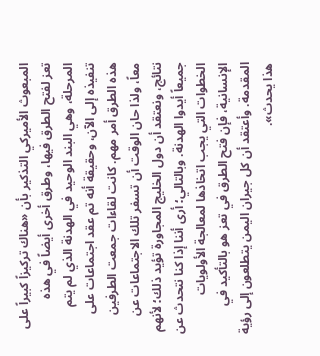المبعوث الأميركي التذكير بأن «هناك تركيزاً كبيراً على تعز لفتح الطرق فيها، وطرق أخرى أيضاً في هذه المرحلة، وهي البند الوحيد في الهدنة الذي لم يتم تنفيذه إلى الآن، وحقيقة أنه تم عقد اجتماعات على هذه الطرق أمر مهم. كانت لقاءات جمعت الطرفين معاً، ولذا حان الوقت أن تسفر تلك الاجتماعات عن نتائج، ونعتقد أن دول الخليج المجاورة تؤيد ذلك؛ لأنهم جميعاً أيدوا الهدنة. وبالتالي؛ أرى أننا إذا كنا نتحدث عن الخطوات التي يجب اتخاذها لمعالجة الأولويات الإنسانية، فإن فتح الطرق في تعز هو بالتأكيد في المقدمة. وأعتقد أن كل جيران اليمن يتطلعون إلى رؤية هذا يحدث».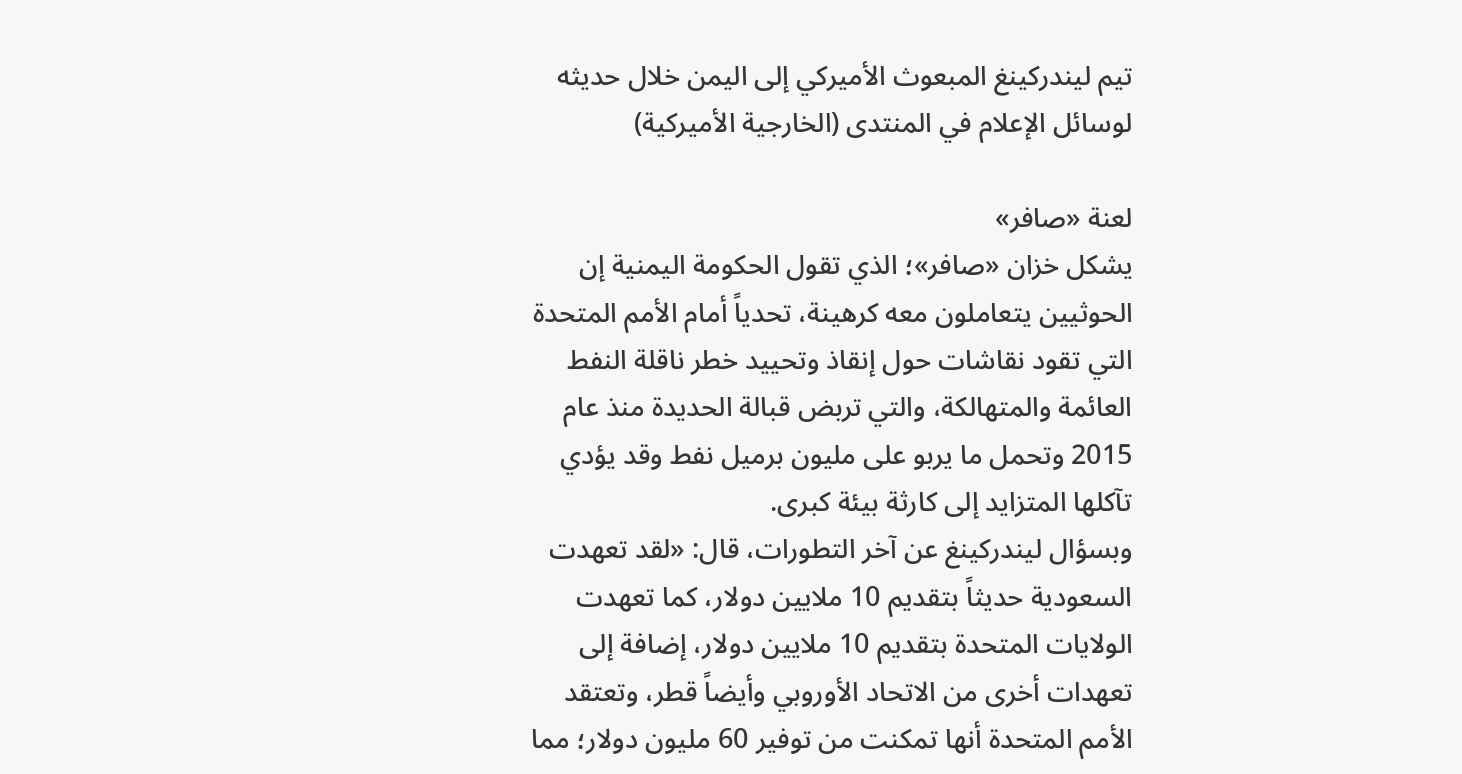تيم ليندركينغ المبعوث الأميركي إلى اليمن خلال حديثه لوسائل الإعلام في المنتدى (الخارجية الأميركية)

لعنة «صافر»
يشكل خزان «صافر»؛ الذي تقول الحكومة اليمنية إن الحوثيين يتعاملون معه كرهينة، تحدياً أمام الأمم المتحدة التي تقود نقاشات حول إنقاذ وتحييد خطر ناقلة النفط العائمة والمتهالكة، والتي تربض قبالة الحديدة منذ عام 2015 وتحمل ما يربو على مليون برميل نفط وقد يؤدي تآكلها المتزايد إلى كارثة بيئة كبرى.
وبسؤال ليندركينغ عن آخر التطورات، قال: «لقد تعهدت السعودية حديثاً بتقديم 10 ملايين دولار، كما تعهدت الولايات المتحدة بتقديم 10 ملايين دولار، إضافة إلى تعهدات أخرى من الاتحاد الأوروبي وأيضاً قطر، وتعتقد الأمم المتحدة أنها تمكنت من توفير 60 مليون دولار؛ مما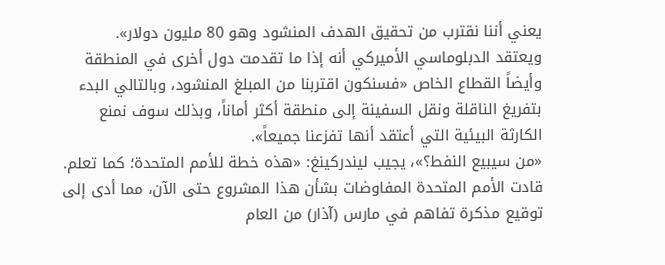يعني أننا نقترب من تحقيق الهدف المنشود وهو 80 مليون دولار».
ويعتقد الدبلوماسي الأميركي أنه إذا ما تقدمت دول أخرى في المنطقة وأيضاً القطاع الخاص «فسنكون اقتربنا من المبلغ المنشود، وبالتالي البدء بتفريغ الناقلة ونقل السفينة إلى منطقة أكثر أماناً، وبذلك سوف نمنع الكارثة البيئية التي أعتقد أنها تفزعنا جميعاً».
«من سيبيع النفط؟»، يجيب ليندركينغ: «هذه خطة للأمم المتحدة؛ كما تعلم. قادت الأمم المتحدة المفاوضات بشأن هذا المشروع حتى الآن، مما أدى إلى توقيع مذكرة تفاهم في مارس (آذار) من العام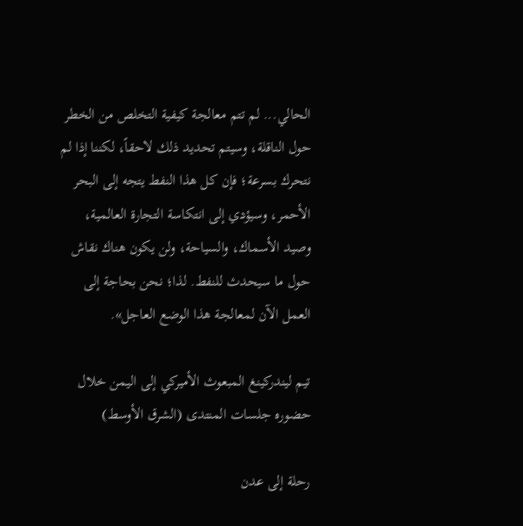الحالي... لم تتم معالجة كيفية التخلص من الخطر حول الناقلة، وسيتم تحديد ذلك لاحقاً، لكننا إذا لم نتحرك بسرعة؛ فإن كل هذا النفط يتجه إلى البحر الأحمر، وسيؤدي إلى انتكاسة التجارة العالمية، وصيد الأسماك، والسياحة، ولن يكون هناك نقاش حول ما سيحدث للنفط. لذا؛ نحن بحاجة إلى العمل الآن لمعالجة هذا الوضع العاجل».

تيم ليندركينغ المبعوث الأميركي إلى اليمن خلال حضوره جلسات المنتدى (الشرق الأوسط)

رحلة إلى عدن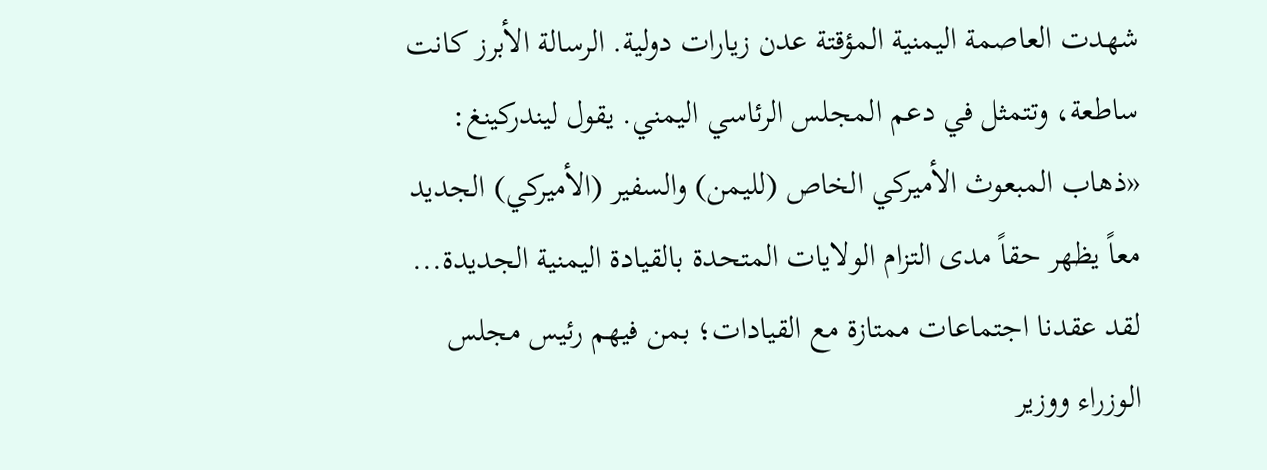شهدت العاصمة اليمنية المؤقتة عدن زيارات دولية. الرسالة الأبرز كانت ساطعة، وتتمثل في دعم المجلس الرئاسي اليمني. يقول ليندركينغ: «ذهاب المبعوث الأميركي الخاص (لليمن) والسفير (الأميركي) الجديد معاً يظهر حقاً مدى التزام الولايات المتحدة بالقيادة اليمنية الجديدة... لقد عقدنا اجتماعات ممتازة مع القيادات؛ بمن فيهم رئيس مجلس الوزراء ووزير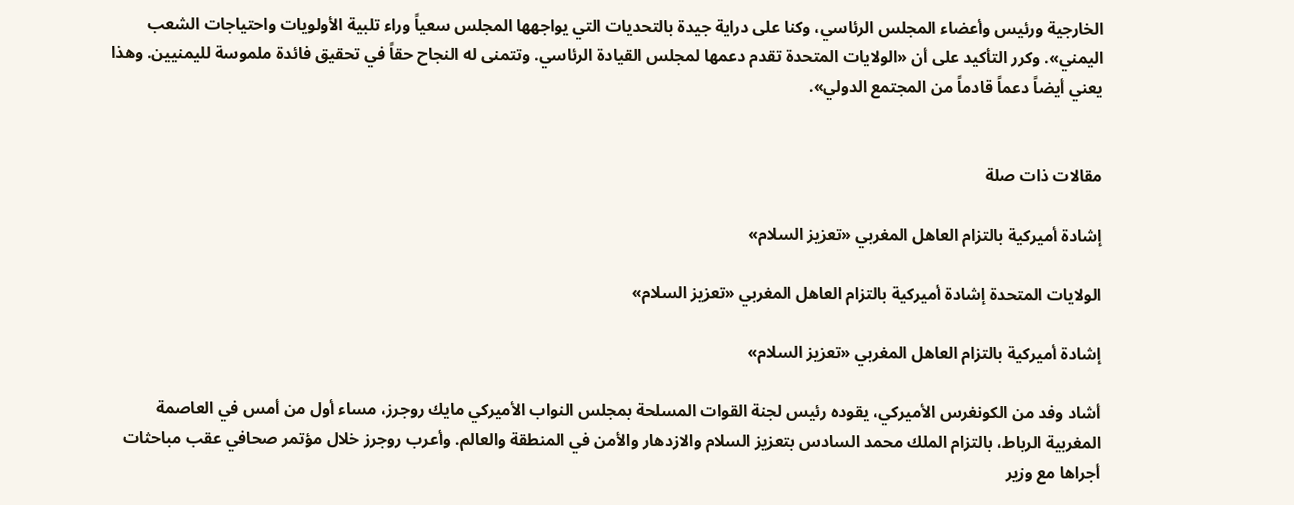الخارجية ورئيس وأعضاء المجلس الرئاسي، وكنا على دراية جيدة بالتحديات التي يواجهها المجلس سعياً وراء تلبية الأولويات واحتياجات الشعب اليمني». وكرر التأكيد على أن «الولايات المتحدة تقدم دعمها لمجلس القيادة الرئاسي. وتتمنى له النجاح حقاً في تحقيق فائدة ملموسة لليمنيين. وهذا يعني أيضاً دعماً قادماً من المجتمع الدولي».


مقالات ذات صلة

إشادة أميركية بالتزام العاهل المغربي «تعزيز السلام»

الولايات المتحدة إشادة أميركية بالتزام العاهل المغربي «تعزيز السلام»

إشادة أميركية بالتزام العاهل المغربي «تعزيز السلام»

أشاد وفد من الكونغرس الأميركي، يقوده رئيس لجنة القوات المسلحة بمجلس النواب الأميركي مايك روجرز، مساء أول من أمس في العاصمة المغربية الرباط، بالتزام الملك محمد السادس بتعزيز السلام والازدهار والأمن في المنطقة والعالم. وأعرب روجرز خلال مؤتمر صحافي عقب مباحثات أجراها مع وزير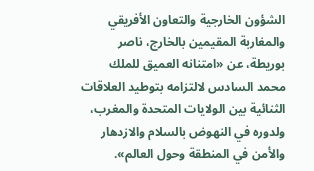الشؤون الخارجية والتعاون الأفريقي والمغاربة المقيمين بالخارج، ناصر بوريطة، عن «امتنانه العميق للملك محمد السادس لالتزامه بتوطيد العلاقات الثنائية بين الولايات المتحدة والمغرب، ولدوره في النهوض بالسلام والازدهار والأمن في المنطقة وحول العالم».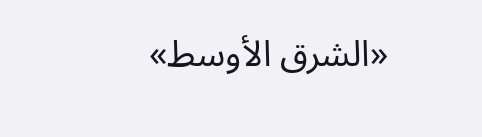«الشرق الأوسط»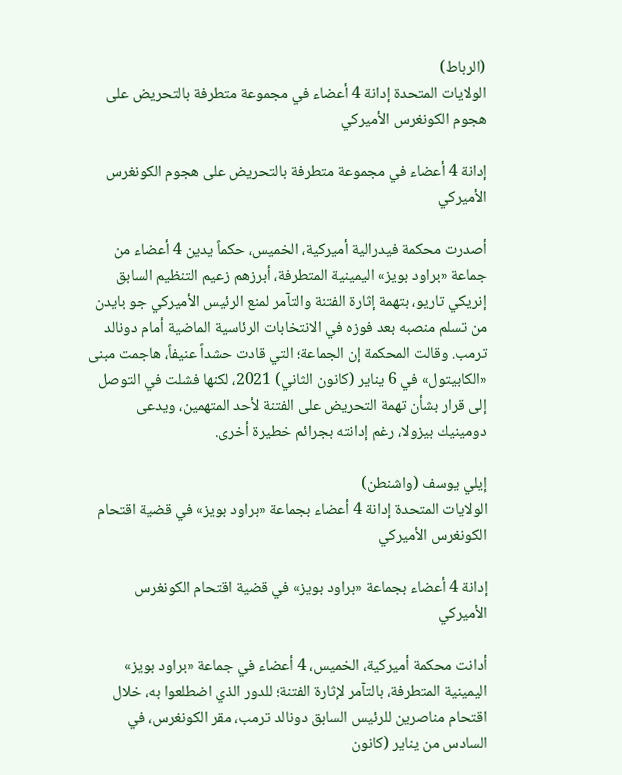(الرباط)
الولايات المتحدة إدانة 4 أعضاء في مجموعة متطرفة بالتحريض على هجوم الكونغرس الأميركي

إدانة 4 أعضاء في مجموعة متطرفة بالتحريض على هجوم الكونغرس الأميركي

أصدرت محكمة فيدرالية أميركية، الخميس، حكماً يدين 4 أعضاء من جماعة «براود بويز» اليمينية المتطرفة، أبرزهم زعيم التنظيم السابق إنريكي تاريو، بتهمة إثارة الفتنة والتآمر لمنع الرئيس الأميركي جو بايدن من تسلم منصبه بعد فوزه في الانتخابات الرئاسية الماضية أمام دونالد ترمب. وقالت المحكمة إن الجماعة؛ التي قادت حشداً عنيفاً، هاجمت مبنى «الكابيتول» في 6 يناير (كانون الثاني) 2021، لكنها فشلت في التوصل إلى قرار بشأن تهمة التحريض على الفتنة لأحد المتهمين، ويدعى دومينيك بيزولا، رغم إدانته بجرائم خطيرة أخرى.

إيلي يوسف (واشنطن)
الولايات المتحدة إدانة 4 أعضاء بجماعة «براود بويز» في قضية اقتحام الكونغرس الأميركي

إدانة 4 أعضاء بجماعة «براود بويز» في قضية اقتحام الكونغرس الأميركي

أدانت محكمة أميركية، الخميس، 4 أعضاء في جماعة «براود بويز» اليمينية المتطرفة، بالتآمر لإثارة الفتنة؛ للدور الذي اضطلعوا به، خلال اقتحام مناصرين للرئيس السابق دونالد ترمب، مقر الكونغرس، في السادس من يناير (كانون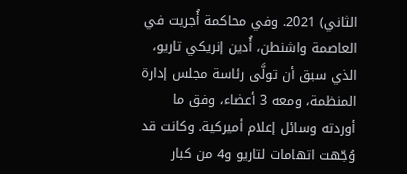الثاني) 2021. وفي محاكمة أُجريت في العاصمة واشنطن، أُدين إنريكي تاريو، الذي سبق أن تولَّى رئاسة مجلس إدارة المنظمة، ومعه 3 أعضاء، وفق ما أوردته وسائل إعلام أميركية. وكانت قد وُجّهت اتهامات لتاريو و4 من كبار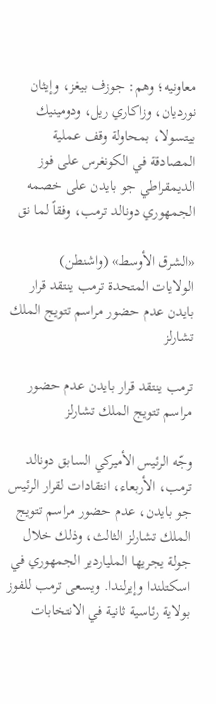معاونيه؛ وهم: جوزف بيغز، وإيثان نورديان، وزاكاري ريل، ودومينيك بيتسولا، بمحاولة وقف عملية المصادقة في الكونغرس على فوز الديمقراطي جو بايدن على خصمه الجمهوري دونالد ترمب، وفقاً لما نق

«الشرق الأوسط» (واشنطن)
الولايات المتحدة ترمب ينتقد قرار بايدن عدم حضور مراسم تتويج الملك تشارلز

ترمب ينتقد قرار بايدن عدم حضور مراسم تتويج الملك تشارلز

وجّه الرئيس الأميركي السابق دونالد ترمب، الأربعاء، انتقادات لقرار الرئيس جو بايدن، عدم حضور مراسم تتويج الملك تشارلز الثالث، وذلك خلال جولة يجريها الملياردير الجمهوري في اسكتلندا وإيرلندا. ويسعى ترمب للفوز بولاية رئاسية ثانية في الانتخابات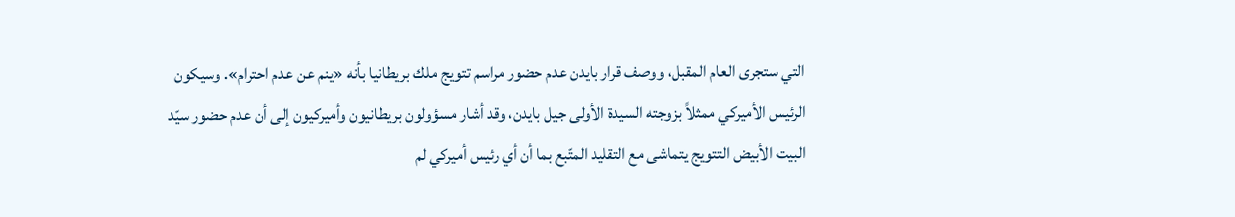التي ستجرى العام المقبل، ووصف قرار بايدن عدم حضور مراسم تتويج ملك بريطانيا بأنه «ينم عن عدم احترام». وسيكون الرئيس الأميركي ممثلاً بزوجته السيدة الأولى جيل بايدن، وقد أشار مسؤولون بريطانيون وأميركيون إلى أن عدم حضور سيّد البيت الأبيض التتويج يتماشى مع التقليد المتّبع بما أن أي رئيس أميركي لم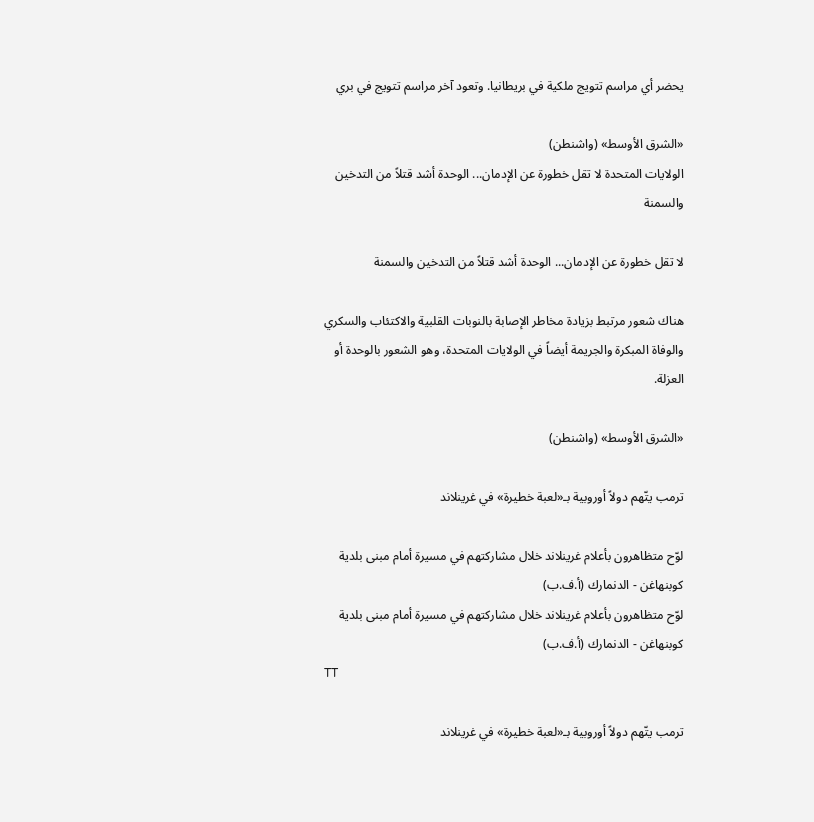يحضر أي مراسم تتويج ملكية في بريطانيا. وتعود آخر مراسم تتويج في بري

«الشرق الأوسط» (واشنطن)
الولايات المتحدة لا تقل خطورة عن الإدمان... الوحدة أشد قتلاً من التدخين والسمنة

لا تقل خطورة عن الإدمان... الوحدة أشد قتلاً من التدخين والسمنة

هناك شعور مرتبط بزيادة مخاطر الإصابة بالنوبات القلبية والاكتئاب والسكري والوفاة المبكرة والجريمة أيضاً في الولايات المتحدة، وهو الشعور بالوحدة أو العزلة.

«الشرق الأوسط» (واشنطن)

ترمب يتّهم دولاً أوروبية بـ«لعبة خطيرة» في غرينلاند

لوّح متظاهرون بأعلام غرينلاند خلال مشاركتهم في مسيرة أمام مبنى بلدية كوبنهاغن - الدنمارك (أ.ف.ب)
لوّح متظاهرون بأعلام غرينلاند خلال مشاركتهم في مسيرة أمام مبنى بلدية كوبنهاغن - الدنمارك (أ.ف.ب)
TT

ترمب يتّهم دولاً أوروبية بـ«لعبة خطيرة» في غرينلاند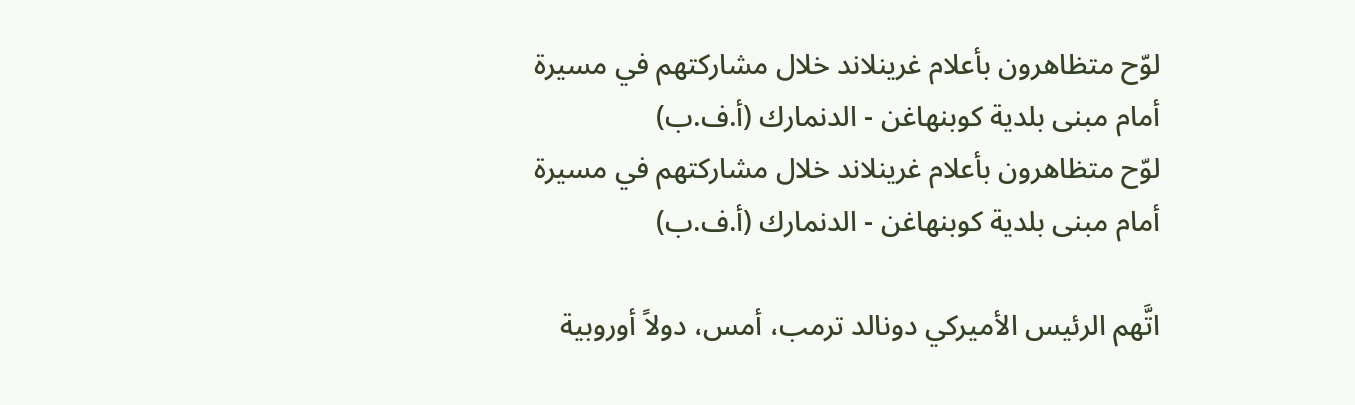لوّح متظاهرون بأعلام غرينلاند خلال مشاركتهم في مسيرة أمام مبنى بلدية كوبنهاغن - الدنمارك (أ.ف.ب)
لوّح متظاهرون بأعلام غرينلاند خلال مشاركتهم في مسيرة أمام مبنى بلدية كوبنهاغن - الدنمارك (أ.ف.ب)

اتَّهم الرئيس الأميركي دونالد ترمب، أمس، دولاً أوروبية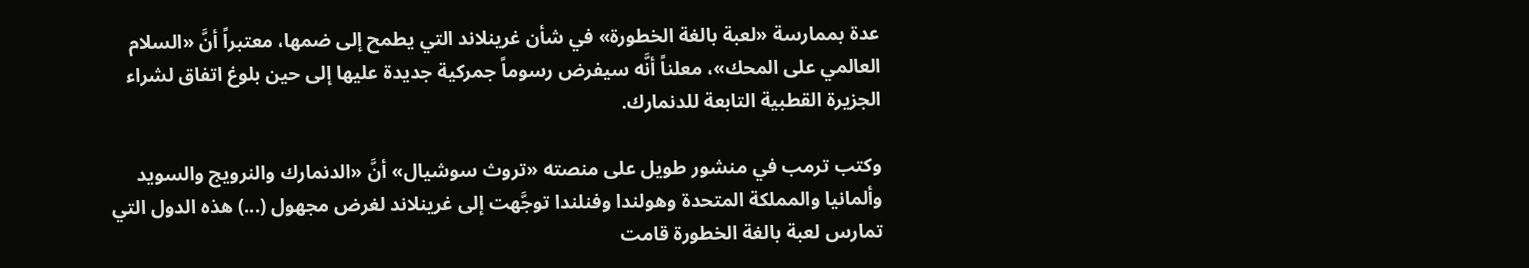عدة بممارسة «لعبة بالغة الخطورة» في شأن غرينلاند التي يطمح إلى ضمها، معتبراً أنَّ «السلام العالمي على المحك»، معلناً أنَّه سيفرض رسوماً جمركية جديدة عليها إلى حين بلوغ اتفاق لشراء الجزيرة القطبية التابعة للدنمارك.

وكتب ترمب في منشور طويل على منصته «تروث سوشيال» أنَّ «الدنمارك والنرويج والسويد وألمانيا والمملكة المتحدة وهولندا وفنلندا توجَّهت إلى غرينلاند لغرض مجهول (...) هذه الدول التي تمارس لعبة بالغة الخطورة قامت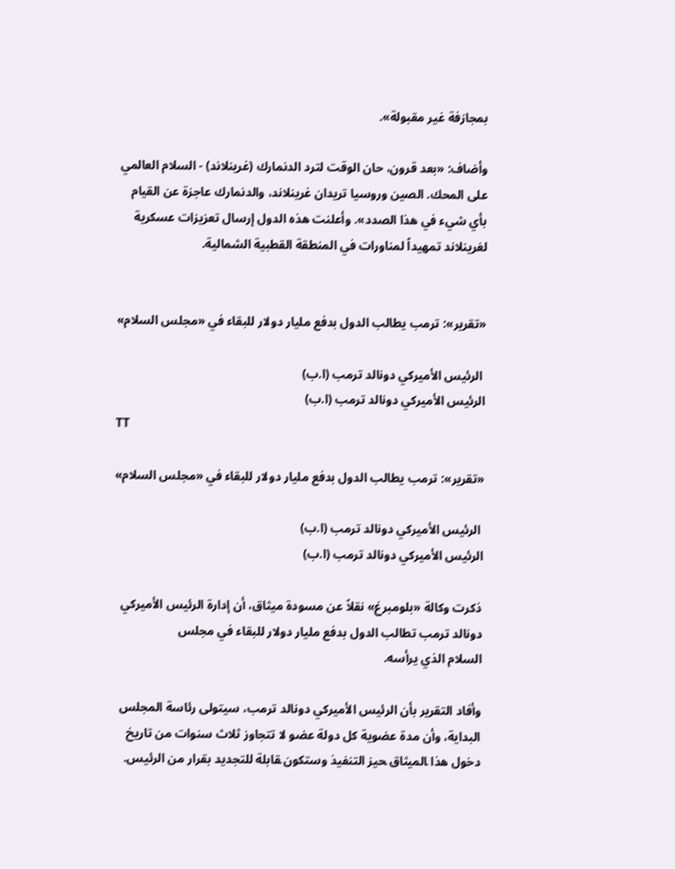بمجازفة غير مقبولة».

وأضاف: «بعد قرون، حان الوقت لترد الدنمارك (غرينلاند) - السلام العالمي على المحك. الصين وروسيا تريدان غرينلاند، والدنمارك عاجزة عن القيام بأي شيء في هذا الصدد». وأعلنت هذه الدول إرسال تعزيزات عسكرية لغرينلاند تمهيداً لمناورات في المنطقة القطبية الشمالية.


«تقرير»: ترمب يطالب الدول بدفع مليار دولار للبقاء في «مجلس السلام»

 الرئيس الأميركي دونالد ترمب (ا.ب)
الرئيس الأميركي دونالد ترمب (ا.ب)
TT

«تقرير»: ترمب يطالب الدول بدفع مليار دولار للبقاء في «مجلس السلام»

 الرئيس الأميركي دونالد ترمب (ا.ب)
الرئيس الأميركي دونالد ترمب (ا.ب)

ذكرت وكالة «بلومبرغ» نقلاً عن مسودة ميثاق، أن إدارة الرئيس الأميركي دونالد ترمب تطالب الدول بدفع مليار دولار للبقاء في ‌مجلس السلام ‌الذي ‌يرأسه.

وأفاد التقرير بأن ‌الرئيس الأميركي دونالد ترمب، سيتولى رئاسة المجلس البداية، وأن مدة عضوية كل دولة عضو لا تتجاوز ثلاث سنوات من ‌تاريخ دخول هذا ‍الميثاق ‍حيز التنفيذ وستكون ‍قابلة للتجديد بقرار من الرئيس.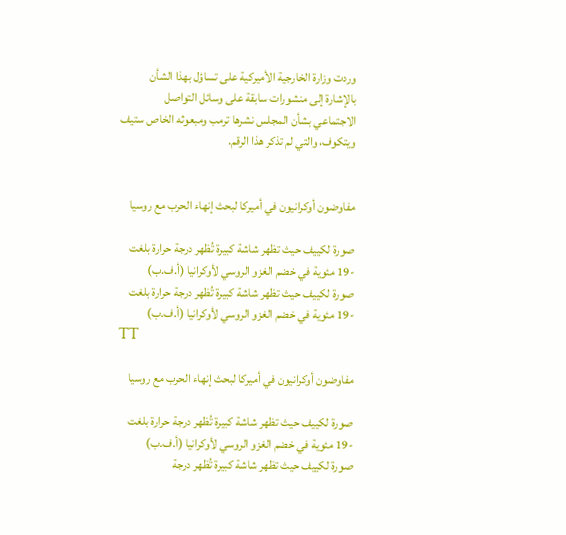وردت وزارة الخارجية الأميركية على تساؤل بهذا الشأن بالإشارة إلى منشورات سابقة على وسائل التواصل الاجتماعي بشأن المجلس نشرها ترمب ومبعوثه الخاص ستيف ويتكوف، والتي ‌لم تذكر هذا الرقم.


مفاوضون أوكرانيون في أميركا لبحث إنهاء الحرب مع روسيا

صورة لكييف حيث تظهر شاشة كبيرة تُظهر درجة حرارة بلغت -19 مئوية في خضم الغزو الروسي لأوكرانيا (أ.ف.ب)
صورة لكييف حيث تظهر شاشة كبيرة تُظهر درجة حرارة بلغت -19 مئوية في خضم الغزو الروسي لأوكرانيا (أ.ف.ب)
TT

مفاوضون أوكرانيون في أميركا لبحث إنهاء الحرب مع روسيا

صورة لكييف حيث تظهر شاشة كبيرة تُظهر درجة حرارة بلغت -19 مئوية في خضم الغزو الروسي لأوكرانيا (أ.ف.ب)
صورة لكييف حيث تظهر شاشة كبيرة تُظهر درجة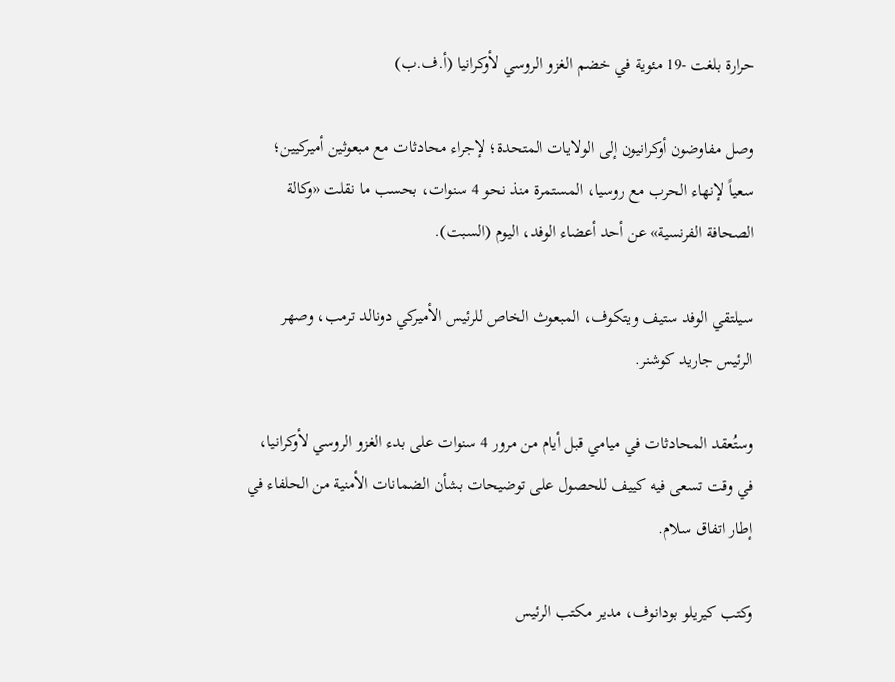حرارة بلغت -19 مئوية في خضم الغزو الروسي لأوكرانيا (أ.ف.ب)

وصل مفاوضون أوكرانيون إلى الولايات المتحدة؛ لإجراء محادثات مع مبعوثين أميركيين؛ سعياً لإنهاء الحرب مع روسيا، المستمرة منذ نحو 4 سنوات، بحسب ما نقلت «وكالة الصحافة الفرنسية» عن أحد أعضاء الوفد، اليوم (السبت).

سيلتقي الوفد ستيف ويتكوف، المبعوث الخاص للرئيس الأميركي دونالد ترمب، وصهر الرئيس جاريد كوشنر.

وستُعقد المحادثات في ميامي قبل أيام من مرور 4 سنوات على بدء الغزو الروسي لأوكرانيا، في وقت تسعى فيه كييف للحصول على توضيحات بشأن الضمانات الأمنية من الحلفاء في إطار اتفاق سلام.

وكتب كيريلو بودانوف، مدير مكتب الرئيس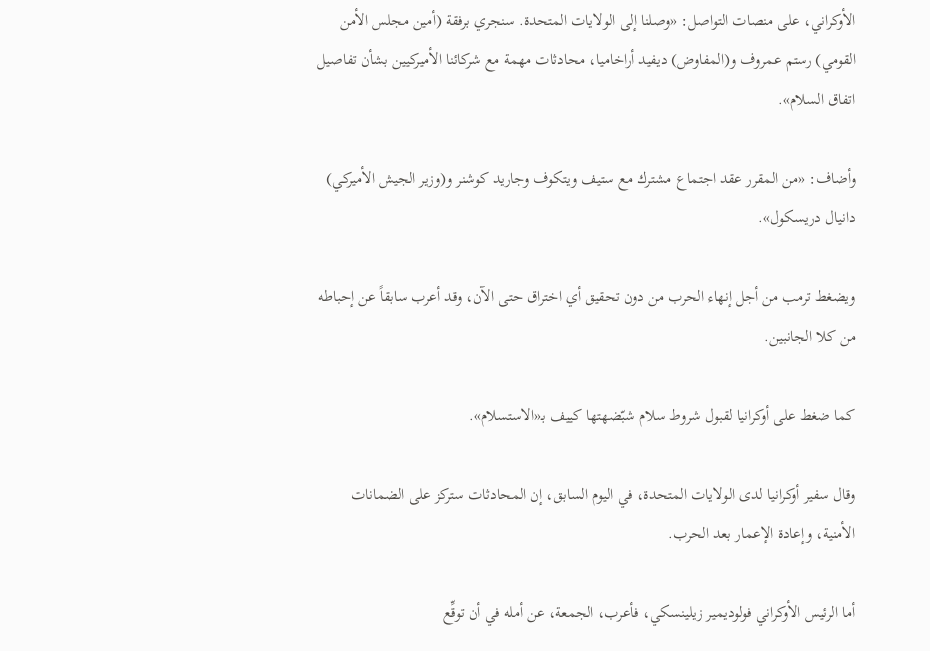الأوكراني، على منصات التواصل: «وصلنا إلى الولايات المتحدة. سنجري برفقة (أمين مجلس الأمن القومي) رستم عمروف و(المفاوض) ديفيد أراخاميا، محادثات مهمة مع شركائنا الأميركيين بشأن تفاصيل اتفاق السلام».

وأضاف: «من المقرر عقد اجتماع مشترك مع ستيف ويتكوف وجاريد كوشنر و(وزير الجيش الأميركي) دانيال دريسكول».

ويضغط ترمب من أجل إنهاء الحرب من دون تحقيق أي اختراق حتى الآن، وقد أعرب سابقاً عن إحباطه من كلا الجانبين.

كما ضغط على أوكرانيا لقبول شروط سلام شبّضهتها كييف بـ«الاستسلام».

وقال سفير أوكرانيا لدى الولايات المتحدة، في اليوم السابق، إن المحادثات ستركز على الضمانات الأمنية، وإعادة الإعمار بعد الحرب.

أما الرئيس الأوكراني فولوديمير زيلينسكي، فأعرب، الجمعة، عن أمله في أن توقِّع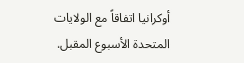أوكرانيا اتفاقاً مع الولايات المتحدة الأسبوع المقبل.